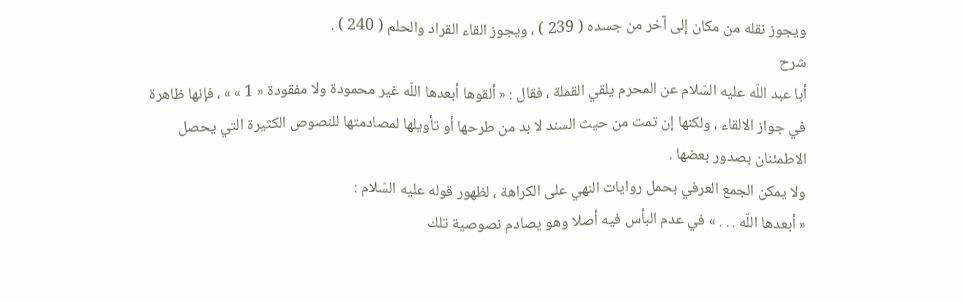ويجوز نقله من مكان إلى آخر من جسده ( 239 ) ، ويجوز القاء القراد والحلم ( 240 ) .
شرح
أبا عبد اللّه عليه السّلام عن المحرم يلقي القملة ، فقال : « ألقوها أبعدها اللّه غير محمودة ولا مفقودة « 1 » » ، فإنها ظاهرة في جواز الالقاء ، ولكنها إن تمت من حيث السند لا بد من طرحها أو تأويلها لمصادمتها للنصوص الكثيرة التي يحصل الاطمئنان بصدور بعضها .
ولا يمكن الجمع العرفي بحمل روايات النهي على الكراهة ، لظهور قوله عليه السّلام :
« أبعدها اللّه . . . » في عدم البأس فيه أصلا وهو يصادم نصوصية تلك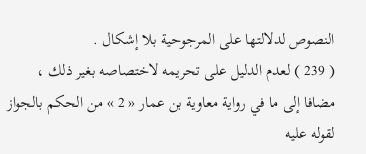النصوص لدلالتها على المرجوحية بلا إشكال .
( 239 ) لعدم الدليل على تحريمه لاختصاصه بغير ذلك ، مضافا إلى ما في رواية معاوية بن عمار « 2 » من الحكم بالجواز لقوله عليه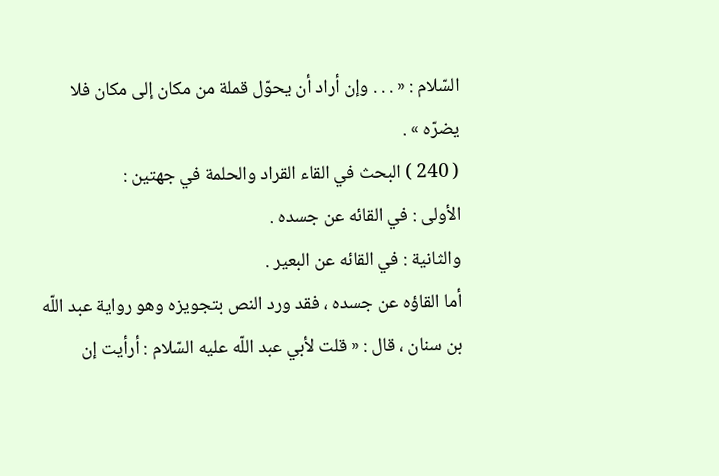السّلام : « . . . وإن أراد أن يحوّل قملة من مكان إلى مكان فلا يضرّه » .
( 240 ) البحث في القاء القراد والحلمة في جهتين :
الأولى : في القائه عن جسده .
والثانية : في القائه عن البعير .
أما القاؤه عن جسده ، فقد ورد النص بتجويزه وهو رواية عبد اللّه بن سنان ، قال : « قلت لأبي عبد اللّه عليه السّلام : أرأيت إن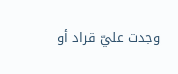وجدت عليّ قراد أو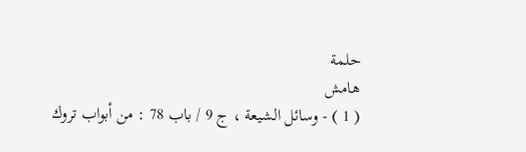حلمة
هامش
( 1 ) - وسائل الشيعة ، ج 9 / باب 78 : من أبواب تروك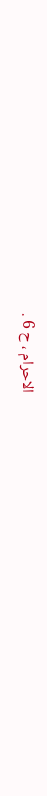الاحرام ، ح 6 .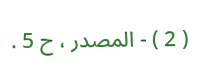( 2 ) - المصدر ، ح 5 .